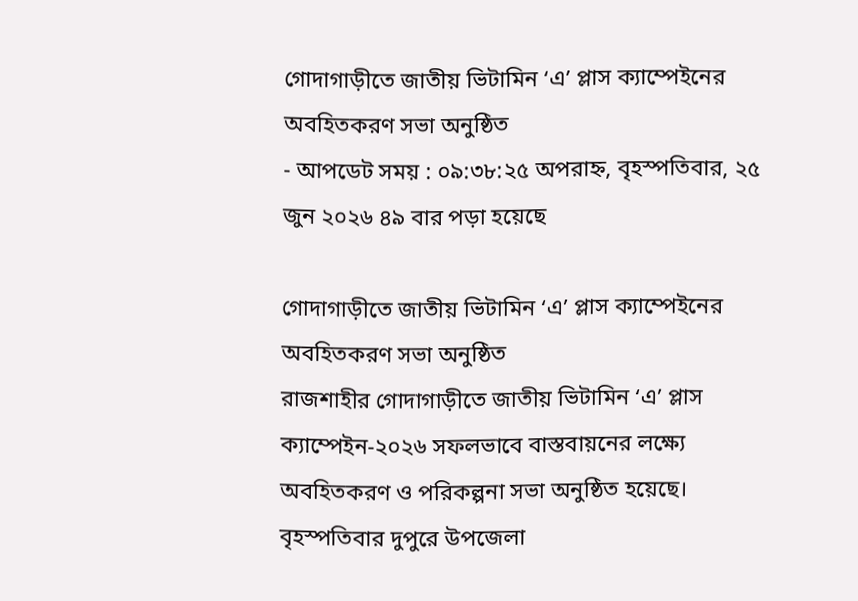গোদাগাড়ীতে জাতীয় ভিটামিন ‘এ’ প্লাস ক্যাম্পেইনের অবহিতকরণ সভা অনুষ্ঠিত
- আপডেট সময় : ০৯:৩৮:২৫ অপরাহ্ন, বৃহস্পতিবার, ২৫ জুন ২০২৬ ৪৯ বার পড়া হয়েছে

গোদাগাড়ীতে জাতীয় ভিটামিন ‘এ’ প্লাস ক্যাম্পেইনের অবহিতকরণ সভা অনুষ্ঠিত
রাজশাহীর গোদাগাড়ীতে জাতীয় ভিটামিন ‘এ’ প্লাস ক্যাম্পেইন-২০২৬ সফলভাবে বাস্তবায়নের লক্ষ্যে অবহিতকরণ ও পরিকল্পনা সভা অনুষ্ঠিত হয়েছে। বৃহস্পতিবার দুপুরে উপজেলা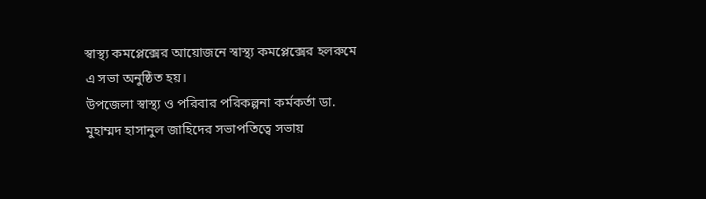স্বাস্থ্য কমপ্লেক্সের আয়োজনে স্বাস্থ্য কমপ্লেক্সের হলরুমে এ সভা অনুষ্ঠিত হয়।
উপজেলা স্বাস্থ্য ও পরিবার পরিকল্পনা কর্মকর্তা ডা. মুহাম্মদ হাসানুল জাহিদের সভাপতিত্বে সভায়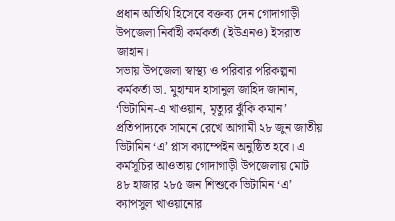প্রধান অতিথি হিসেবে বক্তব্য দেন গোদাগাড়ী উপজেলা নির্বাহী কর্মকর্তা (ইউএনও) ইসরাত জাহান।
সভায় উপজেলা স্বাস্থ্য ও পরিবার পরিকল্পনা কর্মকর্তা ডা. মুহাম্মদ হাসানুল জাহিদ জানান, ‘ভিটামিন-এ খাওয়ান, মৃত্যুর ঝুঁকি কমান’ প্রতিপাদ্যকে সামনে রেখে আগামী ২৮ জুন জাতীয় ভিটামিন ‘এ’ প্লাস ক্যাম্পেইন অনুষ্ঠিত হবে। এ কর্মসূচির আওতায় গোদাগাড়ী উপজেলায় মোট ৪৮ হাজার ২৮৫ জন শিশুকে ভিটামিন ‘এ’ ক্যাপসুল খাওয়ানোর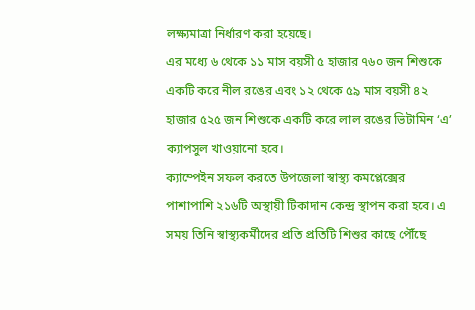লক্ষ্যমাত্রা নির্ধারণ করা হয়েছে।
এর মধ্যে ৬ থেকে ১১ মাস বয়সী ৫ হাজার ৭৬০ জন শিশুকে একটি করে নীল রঙের এবং ১২ থেকে ৫৯ মাস বয়সী ৪২ হাজার ৫২৫ জন শিশুকে একটি করে লাল রঙের ভিটামিন ‘এ’ ক্যাপসুল খাওয়ানো হবে।
ক্যাম্পেইন সফল করতে উপজেলা স্বাস্থ্য কমপ্লেক্সের পাশাপাশি ২১৬টি অস্থায়ী টিকাদান কেন্দ্র স্থাপন করা হবে। এ সময় তিনি স্বাস্থ্যকর্মীদের প্রতি প্রতিটি শিশুর কাছে পৌঁছে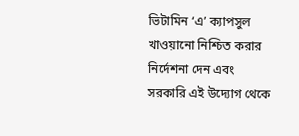ভিটামিন ‘এ’ ক্যাপসুল খাওয়ানো নিশ্চিত করার নির্দেশনা দেন এবং সরকারি এই উদ্যোগ থেকে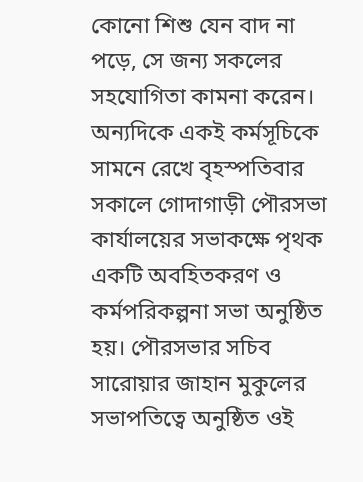কোনো শিশু যেন বাদ না পড়ে, সে জন্য সকলের সহযোগিতা কামনা করেন।
অন্যদিকে একই কর্মসূচিকে সামনে রেখে বৃহস্পতিবার সকালে গোদাগাড়ী পৌরসভা কার্যালয়ের সভাকক্ষে পৃথক একটি অবহিতকরণ ও কর্মপরিকল্পনা সভা অনুষ্ঠিত হয়। পৌরসভার সচিব সারোয়ার জাহান মুকুলের সভাপতিত্বে অনুষ্ঠিত ওই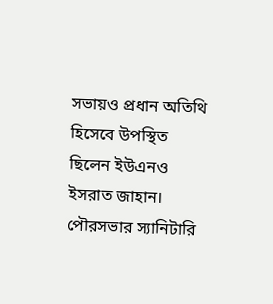সভায়ও প্রধান অতিথি হিসেবে উপস্থিত ছিলেন ইউএনও ইসরাত জাহান।
পৌরসভার স্যানিটারি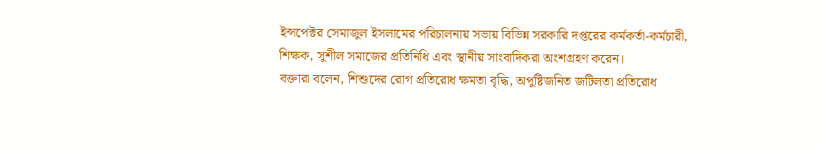ইন্সপেক্টর সেমাজুল ইসলামের পরিচালনায় সভায় বিভিন্ন সরকারি দপ্তরের কর্মকর্তা-কর্মচারী, শিক্ষক, সুশীল সমাজের প্রতিনিধি এবং স্থানীয় সাংবাদিকরা অংশগ্রহণ করেন।
বক্তারা বলেন, শিশুদের রোগ প্রতিরোধ ক্ষমতা বৃদ্ধি, অপুষ্টিজনিত জটিলতা প্রতিরোধ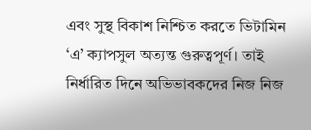এবং সুস্থ বিকাশ নিশ্চিত করতে ভিটামিন ‘এ’ ক্যাপসুল অত্যন্ত গুরুত্বপূর্ণ। তাই নির্ধারিত দিনে অভিভাবকদের নিজ নিজ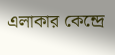এলাকার কেন্দ্রে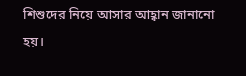শিশুদের নিয়ে আসার আহ্বান জানানো হয়।